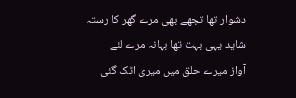دشوار تھا تجھے بھی مرے گھر کا رستہ
شاید یہی بہت تھا بہانہ مرے لئے
آواز میرے حلق میں میری اٹک گئی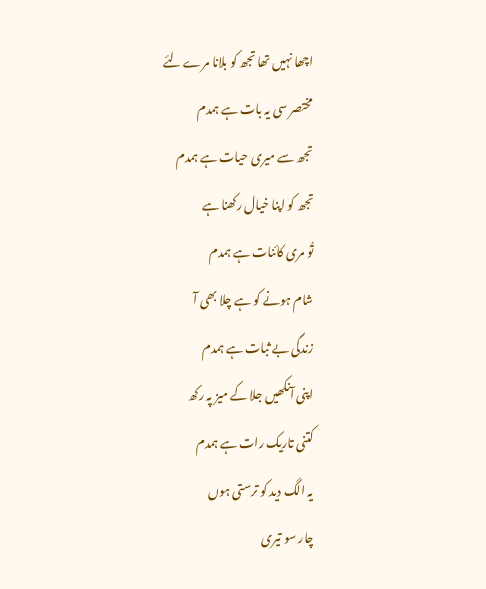اچھا نہیں تھا تجھ کو بلانا مرے لئے
مختصر سی یہ بات ہے ہمدم
تجھ سے میری حیات ہے ہمدم
تجھ کو اپنا خیال رکھنا ہے
تُو مری کائنات ہے ہمدم
شام ہونے کو ہے چلا بھی آ
زندگی بے ثبات ہے ہمدم
اپنی آنکھیں جلا کے میز پہ رکھ
کتنی تاریک رات ہے ہمدم
یہ الگ دید کو ترستی ہوں
چار سو تیری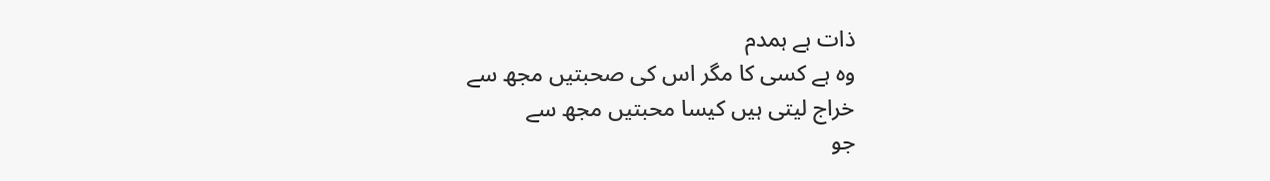ذات ہے ہمدم
وہ ہے کسی کا مگر اس کی صحبتیں مجھ سے
خراج لیتی ہیں کیسا محبتیں مجھ سے
جو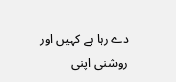دے رہا ہے کہیں اور روشنی اپنی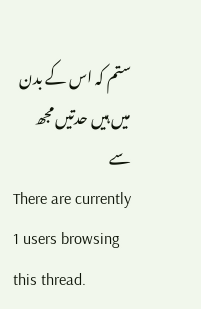ستم کہ اس کے بدن میں ہیں حدتیں مجھ سے
There are currently 1 users browsing this thread.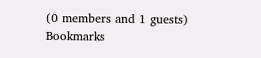(0 members and 1 guests)
Bookmarks